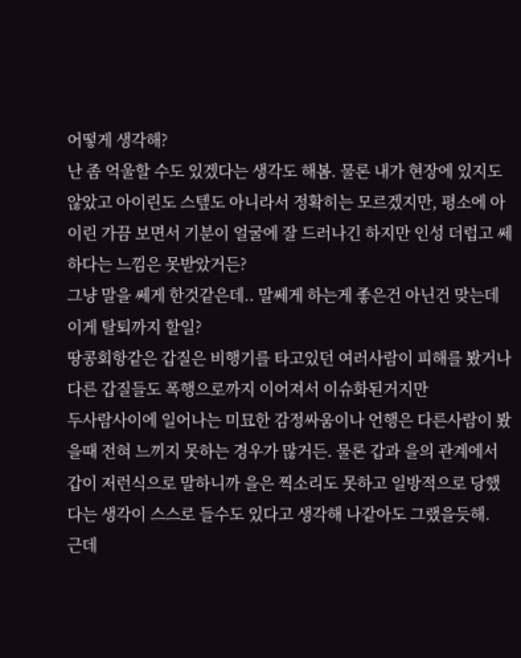어떻게 생각해?
난 좀 억울할 수도 있겠다는 생각도 해봄. 물론 내가 현장에 있지도 않았고 아이린도 스텦도 아니라서 정확히는 모르겠지만, 평소에 아이린 가끔 보면서 기분이 얼굴에 잘 드러나긴 하지만 인성 더럽고 쎄하다는 느낌은 못받았거든?
그냥 말을 쎄게 한것같은데.. 말쎄게 하는게 좋은건 아닌건 맞는데 이게 탈퇴까지 할일?
땅콩회항같은 갑질은 비행기를 타고있던 여러사람이 피해를 봤거나 다른 갑질들도 폭행으로까지 이어져서 이슈화된거지만
두사람사이에 일어나는 미묘한 감정싸움이나 언행은 다른사람이 봤을때 전혀 느끼지 못하는 경우가 많거든. 물론 갑과 을의 관계에서 갑이 저런식으로 말하니까 을은 찍소리도 못하고 일방적으로 당했다는 생각이 스스로 들수도 있다고 생각해 나같아도 그랬을듯해.
근데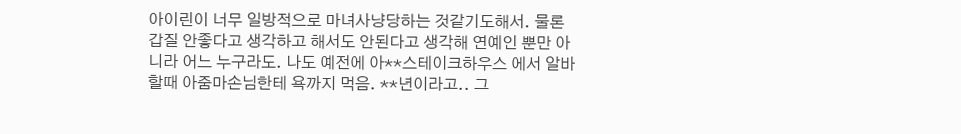아이린이 너무 일방적으로 마녀사냥당하는 것같기도해서. 물론 갑질 안좋다고 생각하고 해서도 안된다고 생각해 연예인 뿐만 아니라 어느 누구라도. 나도 예전에 아**스테이크하우스 에서 알바할때 아줌마손님한테 욕까지 먹음. **년이라고.. 그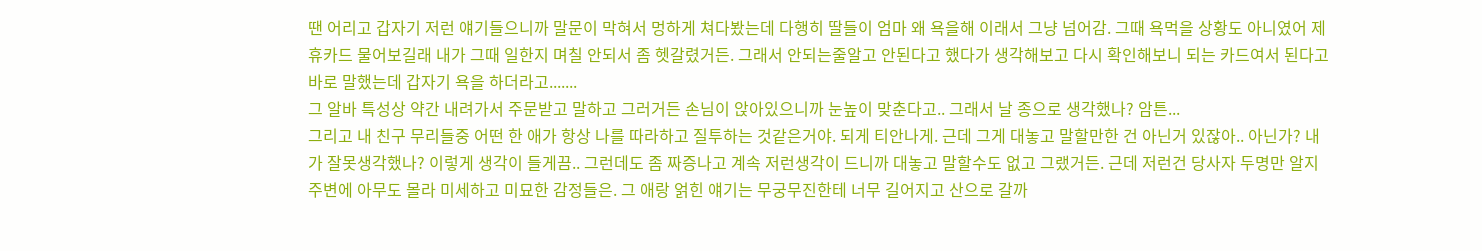땐 어리고 갑자기 저런 얘기들으니까 말문이 막혀서 멍하게 쳐다봤는데 다행히 딸들이 엄마 왜 욕을해 이래서 그냥 넘어감. 그때 욕먹을 상황도 아니였어 제휴카드 물어보길래 내가 그때 일한지 며칠 안되서 좀 헷갈렸거든. 그래서 안되는줄알고 안된다고 했다가 생각해보고 다시 확인해보니 되는 카드여서 된다고 바로 말했는데 갑자기 욕을 하더라고.......
그 알바 특성상 약간 내려가서 주문받고 말하고 그러거든 손님이 앉아있으니까 눈높이 맞춘다고.. 그래서 날 종으로 생각했나? 암튼...
그리고 내 친구 무리들중 어떤 한 애가 항상 나를 따라하고 질투하는 것같은거야. 되게 티안나게. 근데 그게 대놓고 말할만한 건 아닌거 있잖아.. 아닌가? 내가 잘못생각했나? 이렇게 생각이 들게끔.. 그런데도 좀 짜증나고 계속 저런생각이 드니까 대놓고 말할수도 없고 그랬거든. 근데 저런건 당사자 두명만 알지 주변에 아무도 몰라 미세하고 미묘한 감정들은. 그 애랑 얽힌 얘기는 무궁무진한테 너무 길어지고 산으로 갈까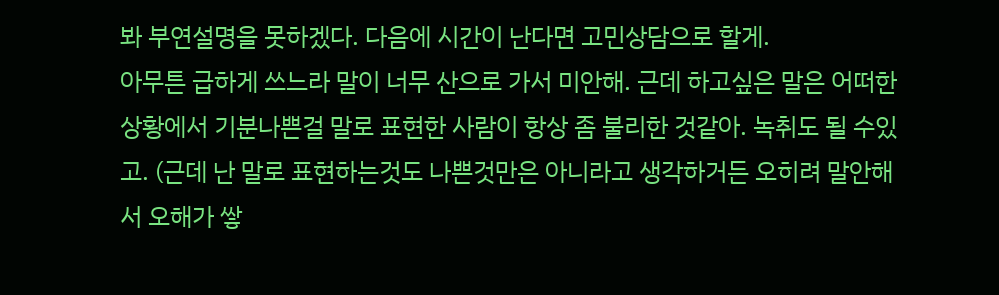봐 부연설명을 못하겠다. 다음에 시간이 난다면 고민상담으로 할게.
아무튼 급하게 쓰느라 말이 너무 산으로 가서 미안해. 근데 하고싶은 말은 어떠한 상황에서 기분나쁜걸 말로 표현한 사람이 항상 좀 불리한 것같아. 녹취도 될 수있고. (근데 난 말로 표현하는것도 나쁜것만은 아니라고 생각하거든 오히려 말안해서 오해가 쌓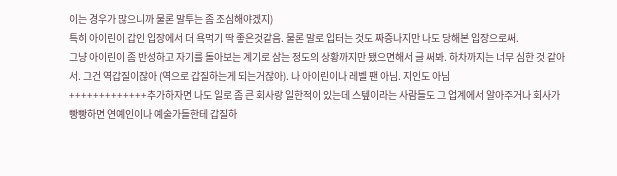이는 경우가 많으니까 물론 말투는 좀 조심해야겠지)
특히 아이린이 갑인 입장에서 더 욕먹기 딱 좋은것같음. 물론 말로 입터는 것도 짜증나지만 나도 당해본 입장으로써.
그냥 아이린이 좀 반성하고 자기를 돌아보는 계기로 삼는 정도의 상황까지만 됐으면해서 글 써봐. 하차까지는 너무 심한 것 같아서. 그건 역갑질이잖아 (역으로 갑질하는게 되는거잖아). 나 아이린이나 레벨 팬 아님. 지인도 아님
+++++++++++++추가하자면 나도 일로 좀 큰 회사랑 일한적이 있는데 스텦이라는 사람들도 그 업계에서 알아주거나 회사가 빵빵하면 연예인이나 예술가들한테 갑질하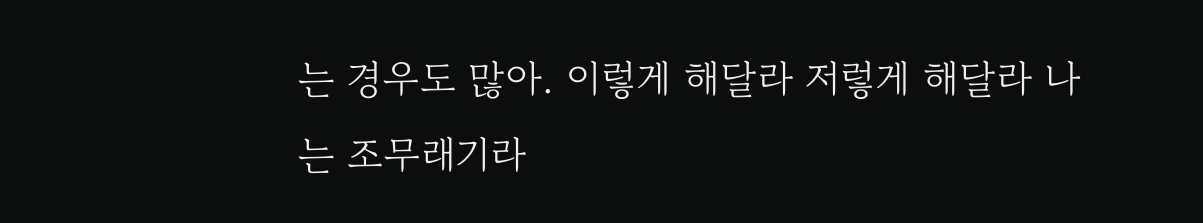는 경우도 많아. 이렇게 해달라 저렇게 해달라 나는 조무래기라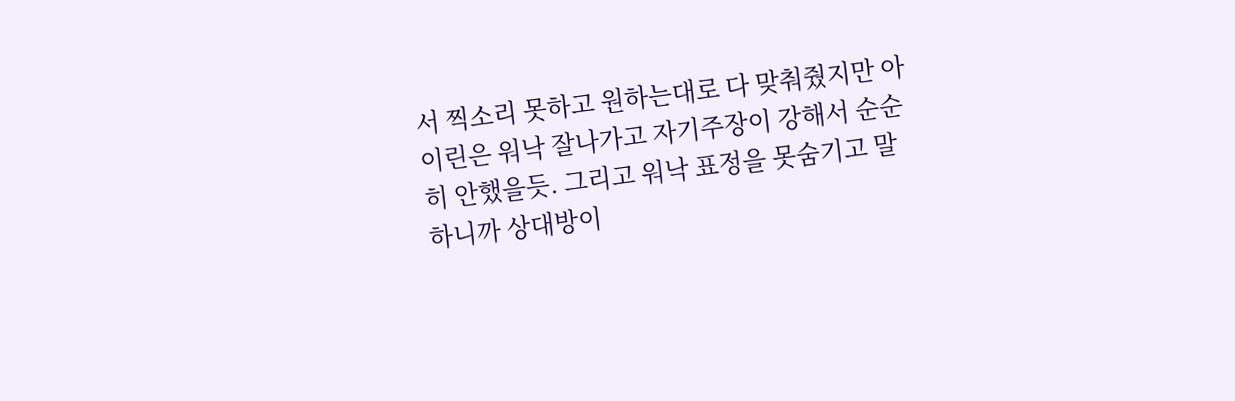서 찍소리 못하고 원하는대로 다 맞춰줬지만 아이린은 워낙 잘나가고 자기주장이 강해서 순순히 안했을듯. 그리고 워낙 표정을 못숨기고 말하니까 상대방이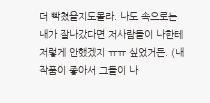더 빡쳤을지도몰라. 나도 속으로는 내가 잘나갔다면 저사람들이 나한테 저렇게 안했겠지 ㅠㅠ 싶었거든. (내 작품이 좋아서 그들이 나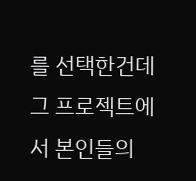를 선택한건데 그 프로젝트에서 본인들의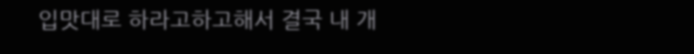입맛대로 하라고하고해서 결국 내 개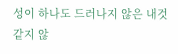성이 하나도 드러나지 않은 내것같지 않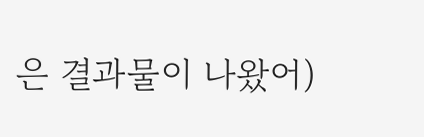은 결과물이 나왔어)